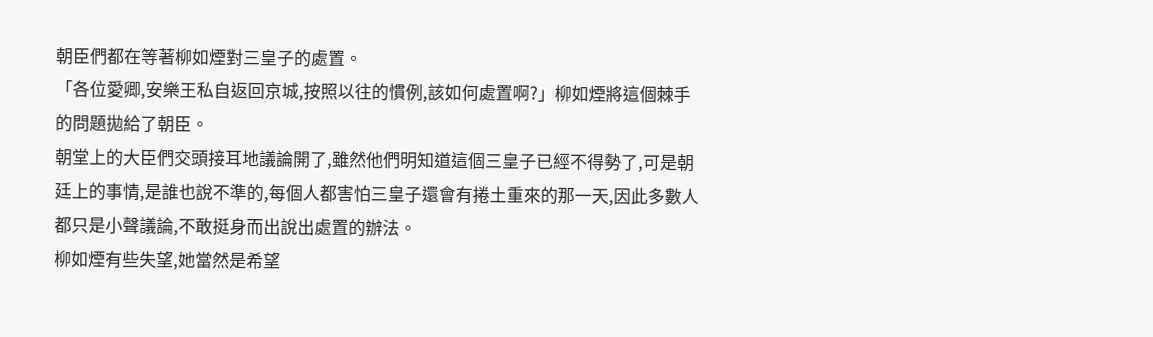朝臣們都在等著柳如煙對三皇子的處置。
「各位愛卿,安樂王私自返回京城,按照以往的慣例,該如何處置啊?」柳如煙將這個棘手的問題拋給了朝臣。
朝堂上的大臣們交頭接耳地議論開了,雖然他們明知道這個三皇子已經不得勢了,可是朝廷上的事情,是誰也說不準的,每個人都害怕三皇子還會有捲土重來的那一天,因此多數人都只是小聲議論,不敢挺身而出說出處置的辦法。
柳如煙有些失望,她當然是希望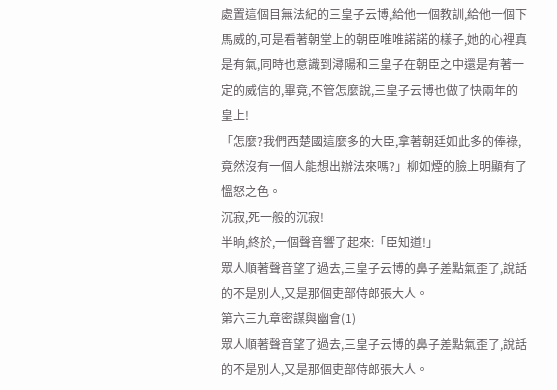處置這個目無法紀的三皇子云博,給他一個教訓,給他一個下馬威的,可是看著朝堂上的朝臣唯唯諾諾的樣子,她的心裡真是有氣,同時也意識到潯陽和三皇子在朝臣之中還是有著一定的威信的,畢竟,不管怎麼說,三皇子云博也做了快兩年的皇上!
「怎麼?我們西楚國這麼多的大臣,拿著朝廷如此多的俸祿,竟然沒有一個人能想出辦法來嗎?」柳如煙的臉上明顯有了慍怒之色。
沉寂,死一般的沉寂!
半晌,終於,一個聲音響了起來:「臣知道!」
眾人順著聲音望了過去,三皇子云博的鼻子差點氣歪了,說話的不是別人,又是那個吏部侍郎張大人。
第六三九章密謀與幽會(1)
眾人順著聲音望了過去,三皇子云博的鼻子差點氣歪了,說話的不是別人,又是那個吏部侍郎張大人。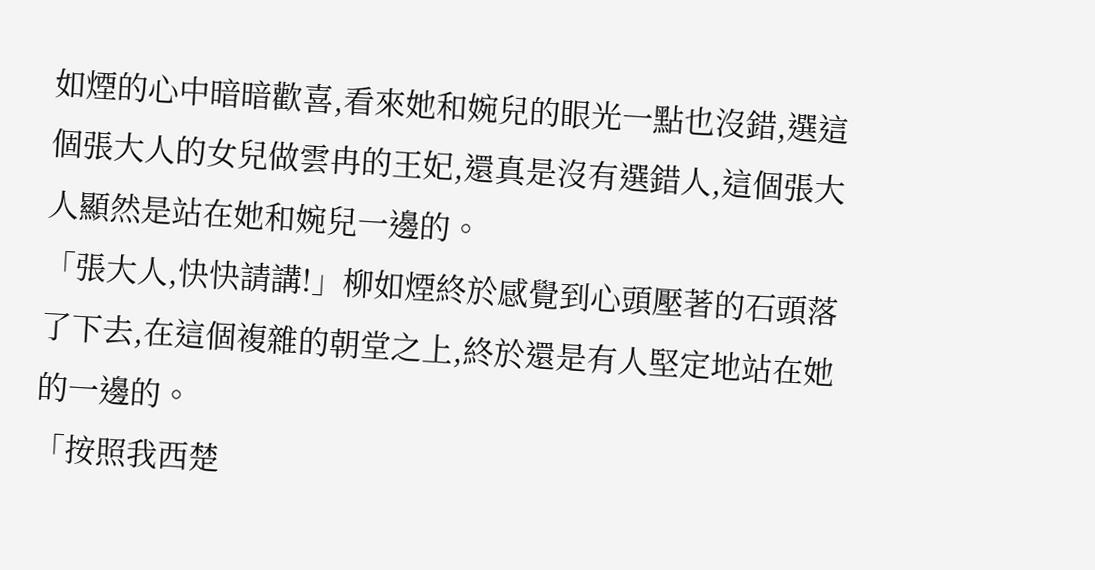如煙的心中暗暗歡喜,看來她和婉兒的眼光一點也沒錯,選這個張大人的女兒做雲冉的王妃,還真是沒有選錯人,這個張大人顯然是站在她和婉兒一邊的。
「張大人,快快請講!」柳如煙終於感覺到心頭壓著的石頭落了下去,在這個複雜的朝堂之上,終於還是有人堅定地站在她的一邊的。
「按照我西楚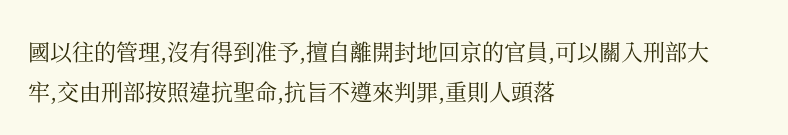國以往的管理,沒有得到准予,擅自離開封地回京的官員,可以關入刑部大牢,交由刑部按照違抗聖命,抗旨不遵來判罪,重則人頭落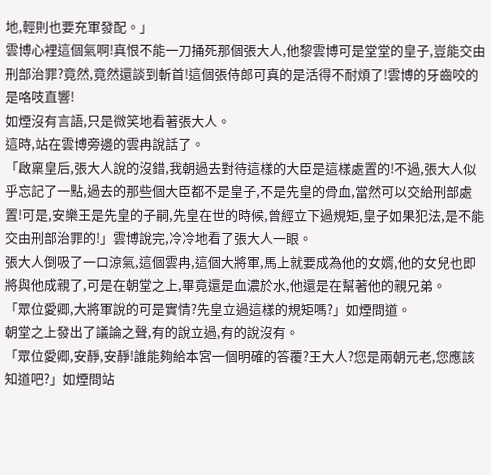地,輕則也要充軍發配。」
雲博心裡這個氣啊!真恨不能一刀捅死那個張大人,他黎雲博可是堂堂的皇子,豈能交由刑部治罪?竟然,竟然還談到斬首!這個張侍郎可真的是活得不耐煩了!雲博的牙齒咬的是咯吱直響!
如煙沒有言語,只是微笑地看著張大人。
這時,站在雲博旁邊的雲冉說話了。
「啟稟皇后,張大人說的沒錯,我朝過去對待這樣的大臣是這樣處置的!不過,張大人似乎忘記了一點,過去的那些個大臣都不是皇子,不是先皇的骨血,當然可以交給刑部處置!可是,安樂王是先皇的子嗣,先皇在世的時候,曾經立下過規矩,皇子如果犯法,是不能交由刑部治罪的!」雲博說完,冷冷地看了張大人一眼。
張大人倒吸了一口涼氣,這個雲冉,這個大將軍,馬上就要成為他的女婿,他的女兒也即將與他成親了,可是在朝堂之上,畢竟還是血濃於水,他還是在幫著他的親兄弟。
「眾位愛卿,大將軍說的可是實情?先皇立過這樣的規矩嗎?」如煙問道。
朝堂之上發出了議論之聲,有的說立過,有的說沒有。
「眾位愛卿,安靜,安靜!誰能夠給本宮一個明確的答覆?王大人?您是兩朝元老,您應該知道吧?」如煙問站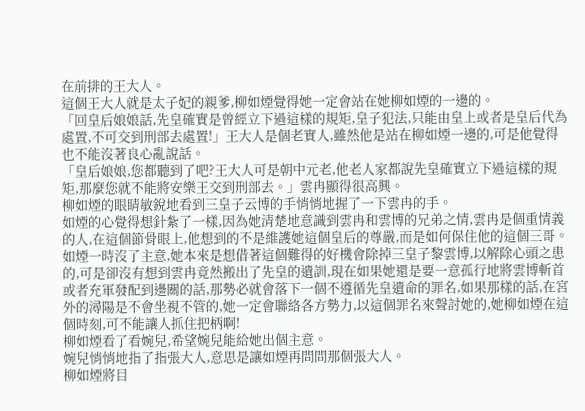在前排的王大人。
這個王大人就是太子妃的親爹,柳如煙覺得她一定會站在她柳如煙的一邊的。
「回皇后娘娘話,先皇確實是曾經立下過這樣的規矩,皇子犯法,只能由皇上或者是皇后代為處置,不可交到刑部去處置!」王大人是個老實人,雖然他是站在柳如煙一邊的,可是他覺得也不能沒著良心亂說話。
「皇后娘娘,您都聽到了吧?王大人可是朝中元老,他老人家都說先皇確實立下過這樣的規矩,那麼您就不能將安樂王交到刑部去。」雲冉顯得很高興。
柳如煙的眼睛敏銳地看到三皇子云博的手悄悄地握了一下雲冉的手。
如煙的心覺得想針紮了一樣,因為她清楚地意識到雲冉和雲博的兄弟之情,雲冉是個重情義的人,在這個節骨眼上,他想到的不是維護她這個皇后的尊嚴,而是如何保住他的這個三哥。
如煙一時沒了主意,她本來是想借著這個難得的好機會除掉三皇子黎雲博,以解除心頭之患的,可是卻沒有想到雲冉竟然搬出了先皇的遺訓,現在如果她還是要一意孤行地將雲博斬首或者充軍發配到邊關的話,那勢必就會落下一個不遵循先皇遺命的罪名,如果那樣的話,在宮外的潯陽是不會坐視不管的,她一定會聯絡各方勢力,以這個罪名來聲討她的,她柳如煙在這個時刻,可不能讓人抓住把柄啊!
柳如煙看了看婉兒,希望婉兒能給她出個主意。
婉兒悄悄地指了指張大人,意思是讓如煙再問問那個張大人。
柳如煙將目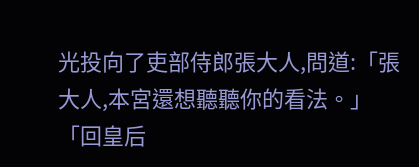光投向了吏部侍郎張大人,問道:「張大人,本宮還想聽聽你的看法。」
「回皇后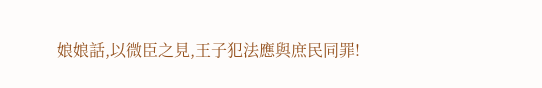娘娘話,以微臣之見,王子犯法應與庶民同罪!